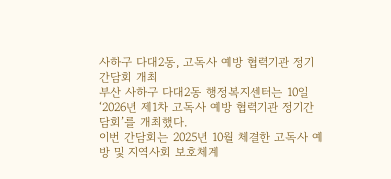사하구 다대2동, 고독사 예방 협력기관 정기간담회 개최
부산 사하구 다대2동 행정복지센터는 10일 ‘2026년 제1차 고독사 예방 협력기관 정기간담회’를 개최했다.
이번 간담회는 2025년 10월 체결한 고독사 예방 및 지역사회 보호체계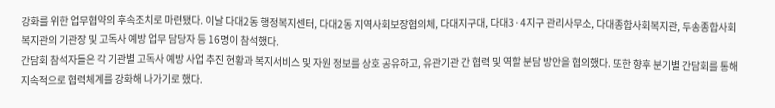강화를 위한 업무협약의 후속조치로 마련됐다. 이날 다대2동 행정복지센터, 다대2동 지역사회보장협의체, 다대지구대, 다대3·4지구 관리사무소, 다대종합사회복지관, 두송종합사회복지관의 기관장 및 고독사 예방 업무 담당자 등 16명이 참석했다.
간담회 참석자들은 각 기관별 고독사 예방 사업 추진 현황과 복지서비스 및 자원 정보를 상호 공유하고, 유관기관 간 협력 및 역할 분담 방안을 협의했다. 또한 향후 분기별 간담회를 통해 지속적으로 협력체계를 강화해 나가기로 했다.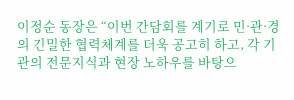이정순 동장은 “이번 간담회를 계기로 민·관·경의 긴밀한 협력체계를 더욱 공고히 하고, 각 기관의 전문지식과 현장 노하우를 바탕으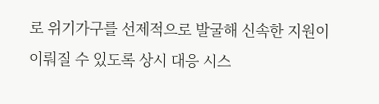로 위기가구를 선제적으로 발굴해 신속한 지원이 이뤄질 수 있도록 상시 대응 시스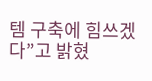템 구축에 힘쓰겠다”고 밝혔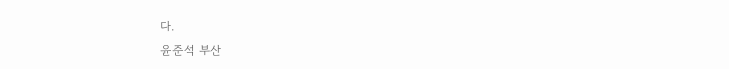다.
윤준석 부산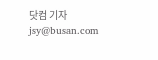닷컴 기자 jsy@busan.com